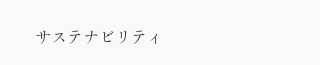サステナビリティ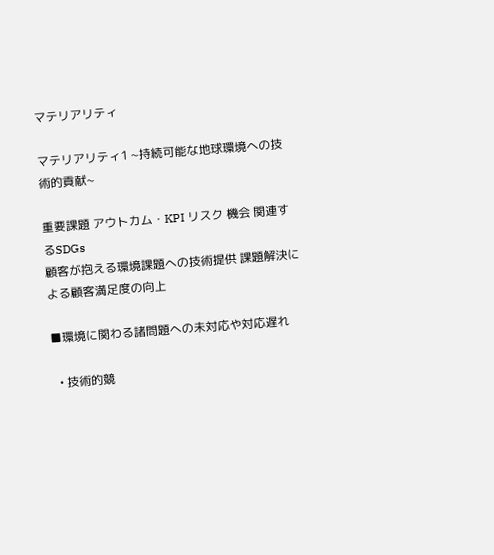マテリアリティ

マテリアリティ1 ~持続可能な地球環境への技術的貢献~

重要課題 アウトカム・KPI リスク 機会 関連するSDGs
顧客が抱える環境課題への技術提供 課題解決による顧客満足度の向上

■環境に関わる諸問題への未対応や対応遅れ

  • 技術的競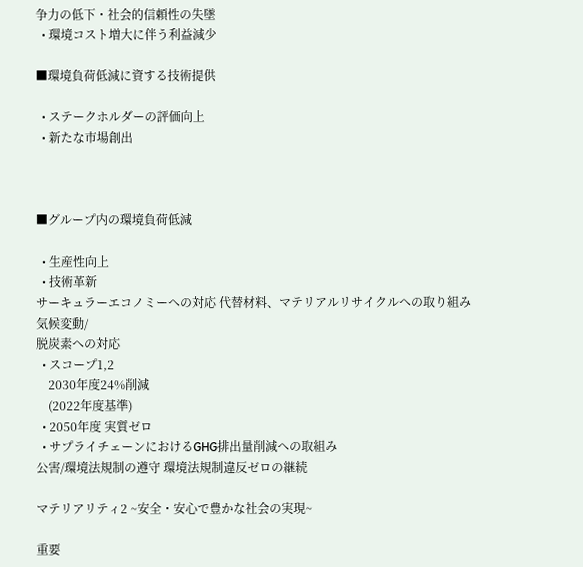争力の低下・社会的信頼性の失墜
  • 環境コスト増大に伴う利益減少

■環境負荷低減に資する技術提供

  • ステークホルダーの評価向上
  • 新たな市場創出



■グループ内の環境負荷低減

  • 生産性向上
  • 技術革新
サーキュラーエコノミーへの対応 代替材料、マテリアルリサイクルへの取り組み
気候変動/
脱炭素への対応
  • スコープ1,2
    2030年度24%削減
    (2022年度基準)
  • 2050年度 実質ゼロ
  • サプライチェーンにおけるGHG排出量削減への取組み
公害/環境法規制の遵守 環境法規制違反ゼロの継続

マテリアリティ2 ~安全・安心で豊かな社会の実現~

重要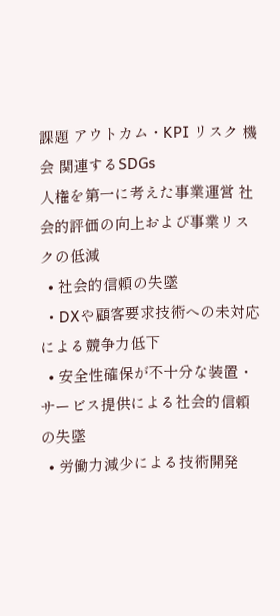課題 アウトカム・KPI リスク 機会 関連するSDGs
人権を第一に考えた事業運営 社会的評価の向上および事業リスクの低減
  • 社会的信頼の失墜
  • DXや顧客要求技術への未対応による競争力低下
  • 安全性確保が不十分な装置・サービス提供による社会的信頼の失墜
  • 労働力減少による技術開発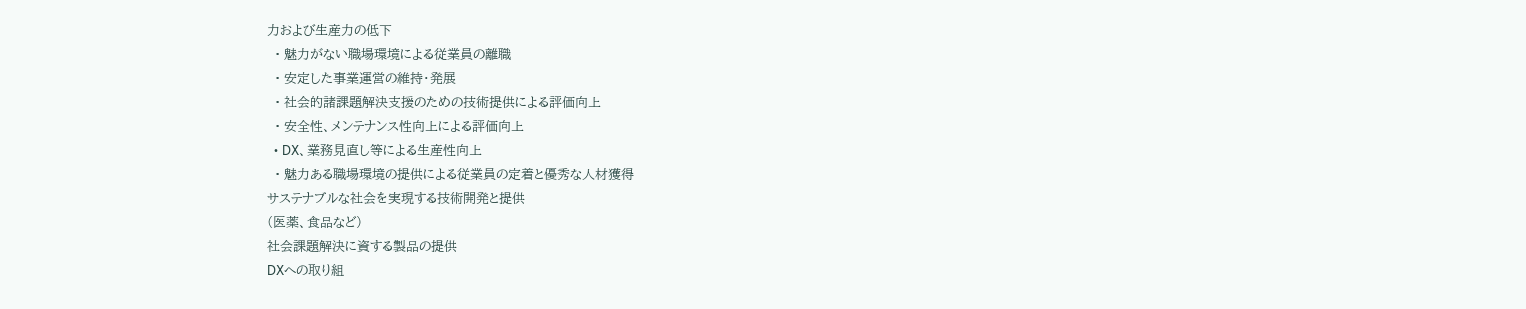力および生産力の低下
  • 魅力がない職場環境による従業員の離職
  • 安定した事業運営の維持・発展
  • 社会的諸課題解決支援のための技術提供による評価向上
  • 安全性、メンテナンス性向上による評価向上
  • DX、業務見直し等による生産性向上
  • 魅力ある職場環境の提供による従業員の定着と優秀な人材獲得
サステナブルな社会を実現する技術開発と提供
(医薬、食品など)
社会課題解決に資する製品の提供
DXへの取り組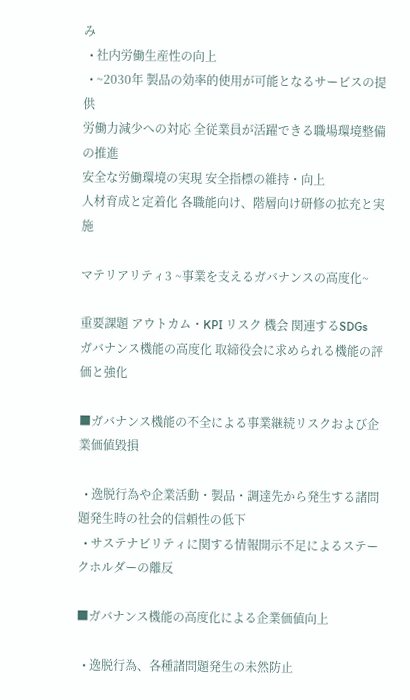み
  • 社内労働生産性の向上
  • ~2030年 製品の効率的使用が可能となるサービスの提供
労働力減少への対応 全従業員が活躍できる職場環境整備の推進
安全な労働環境の実現 安全指標の維持・向上
人材育成と定着化 各職能向け、階層向け研修の拡充と実施

マテリアリティ3 ~事業を支えるガバナンスの高度化~

重要課題 アウトカム・KPI リスク 機会 関連するSDGs
ガバナンス機能の高度化 取締役会に求められる機能の評価と強化

■ガバナンス機能の不全による事業継続リスクおよび企業価値毀損

  • 逸脱行為や企業活動・製品・調達先から発生する諸問題発生時の社会的信頼性の低下
  • サステナビリティに関する情報開示不足によるステークホルダーの離反

■ガバナンス機能の高度化による企業価値向上

  • 逸脱行為、各種諸問題発生の未然防止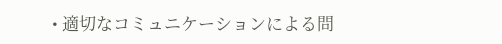• 適切なコミュニケーションによる問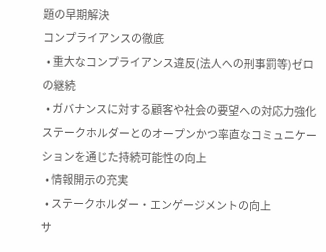題の早期解決
コンプライアンスの徹底
  • 重大なコンプライアンス違反(法人への刑事罰等)ゼロの継続
  • ガバナンスに対する顧客や社会の要望への対応力強化
ステークホルダーとのオープンかつ率直なコミュニケーションを通じた持続可能性の向上
  • 情報開示の充実
  • ステークホルダー・エンゲージメントの向上
サ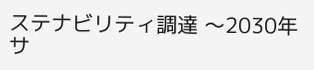ステナビリティ調達 〜2030年 サ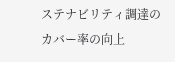ステナビリティ調達のカバー率の向上